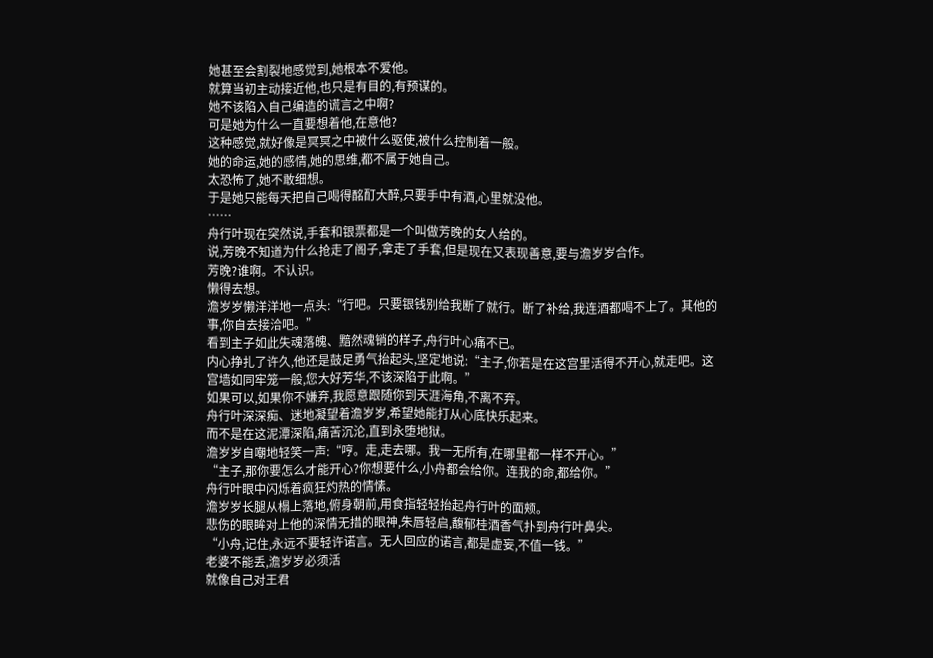她甚至会割裂地感觉到,她根本不爱他。
就算当初主动接近他,也只是有目的,有预谋的。
她不该陷入自己编造的谎言之中啊?
可是她为什么一直要想着他,在意他?
这种感觉,就好像是冥冥之中被什么驱使,被什么控制着一般。
她的命运,她的感情,她的思维,都不属于她自己。
太恐怖了,她不敢细想。
于是她只能每天把自己喝得酩酊大醉,只要手中有酒,心里就没他。
……
舟行叶现在突然说,手套和银票都是一个叫做芳晚的女人给的。
说,芳晚不知道为什么抢走了阁子,拿走了手套,但是现在又表现善意,要与澹岁岁合作。
芳晚?谁啊。不认识。
懒得去想。
澹岁岁懒洋洋地一点头:“行吧。只要银钱别给我断了就行。断了补给,我连酒都喝不上了。其他的事,你自去接洽吧。”
看到主子如此失魂落魄、黯然魂销的样子,舟行叶心痛不已。
内心挣扎了许久,他还是鼓足勇气抬起头,坚定地说:“主子,你若是在这宫里活得不开心,就走吧。这宫墙如同牢笼一般,您大好芳华,不该深陷于此啊。”
如果可以,如果你不嫌弃,我愿意跟随你到天涯海角,不离不弃。
舟行叶深深痴、迷地凝望着澹岁岁,希望她能打从心底快乐起来。
而不是在这泥潭深陷,痛苦沉沦,直到永堕地狱。
澹岁岁自嘲地轻笑一声:“哼。走,走去哪。我一无所有,在哪里都一样不开心。”
“主子,那你要怎么才能开心?你想要什么,小舟都会给你。连我的命,都给你。”
舟行叶眼中闪烁着疯狂灼热的情愫。
澹岁岁长腿从榻上落地,俯身朝前,用食指轻轻抬起舟行叶的面颊。
悲伤的眼眸对上他的深情无措的眼神,朱唇轻启,馥郁桂酒香气扑到舟行叶鼻尖。
“小舟,记住,永远不要轻许诺言。无人回应的诺言,都是虚妄,不值一钱。”
老婆不能丢,澹岁岁必须活
就像自己对王君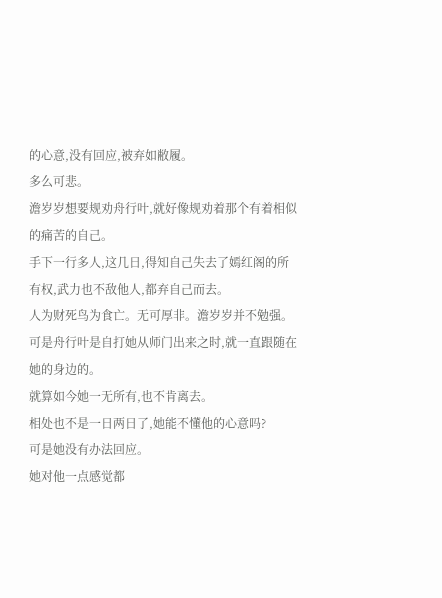的心意,没有回应,被弃如敝履。
多么可悲。
澹岁岁想要规劝舟行叶,就好像规劝着那个有着相似的痛苦的自己。
手下一行多人,这几日,得知自己失去了嫣红阁的所有权,武力也不敌他人,都弃自己而去。
人为财死鸟为食亡。无可厚非。澹岁岁并不勉强。
可是舟行叶是自打她从师门出来之时,就一直跟随在她的身边的。
就算如今她一无所有,也不肯离去。
相处也不是一日两日了,她能不懂他的心意吗?
可是她没有办法回应。
她对他一点感觉都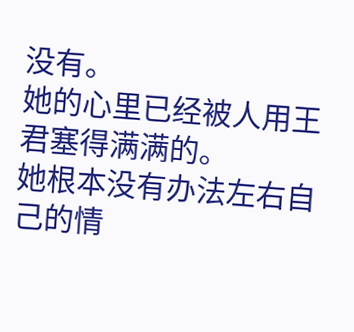没有。
她的心里已经被人用王君塞得满满的。
她根本没有办法左右自己的情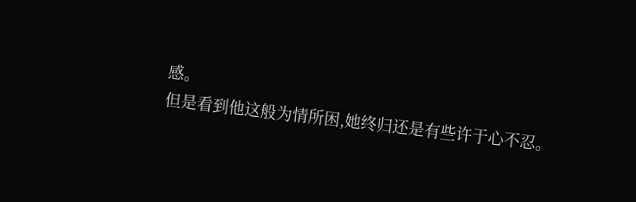感。
但是看到他这般为情所困,她终归还是有些许于心不忍。